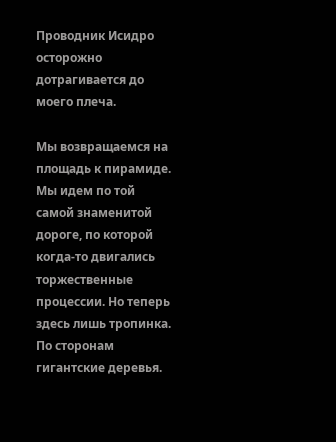Проводник Исидро осторожно дотрагивается до моего плеча.

Мы возвращаемся на площадь к пирамиде. Мы идем по той самой знаменитой дороге, по которой когда-то двигались торжественные процессии. Но теперь здесь лишь тропинка. По сторонам гигантские деревья.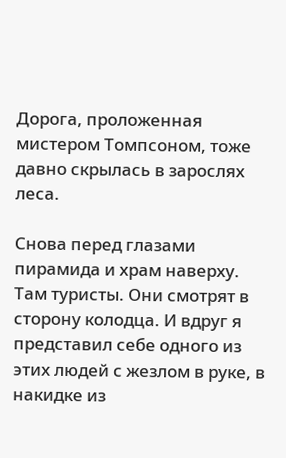Дорога, проложенная мистером Томпсоном, тоже давно скрылась в зарослях леса.

Снова перед глазами пирамида и храм наверху. Там туристы. Они смотрят в сторону колодца. И вдруг я представил себе одного из этих людей с жезлом в руке, в накидке из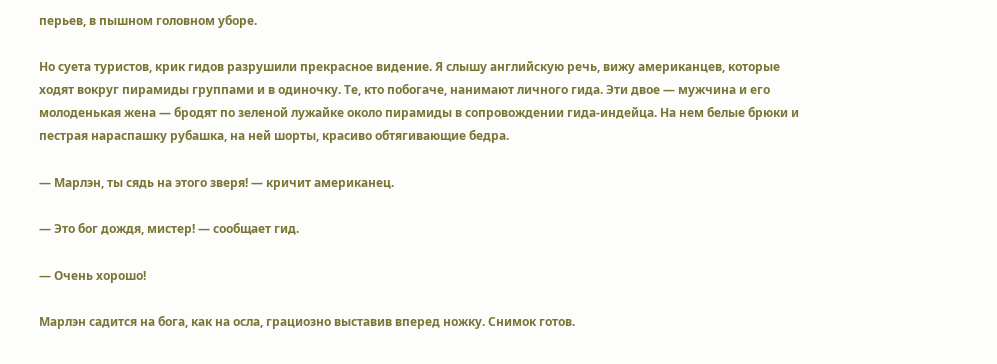перьев, в пышном головном уборе.

Но суета туристов, крик гидов разрушили прекрасное видение. Я слышу английскую речь, вижу американцев, которые ходят вокруг пирамиды группами и в одиночку. Те, кто побогаче, нанимают личного гида. Эти двое — мужчина и его молоденькая жена — бродят по зеленой лужайке около пирамиды в сопровождении гида-индейца. На нем белые брюки и пестрая нараспашку рубашка, на ней шорты, красиво обтягивающие бедра.

— Марлэн, ты сядь на этого зверя! — кричит американец.

— Это бог дождя, мистер! — сообщает гид.

— Очень хорошо!

Марлэн садится на бога, как на осла, грациозно выставив вперед ножку. Снимок готов.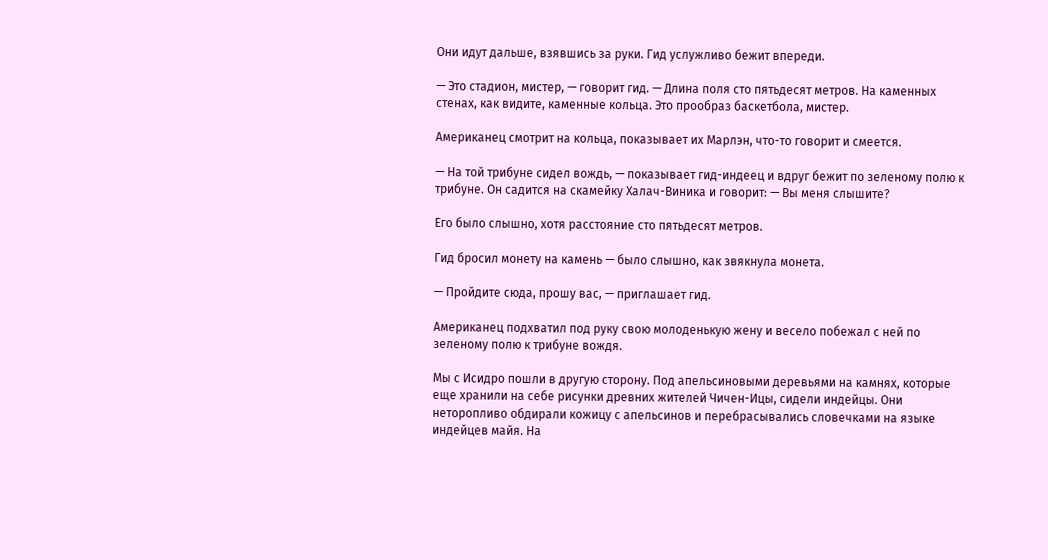Они идут дальше, взявшись за руки. Гид услужливо бежит впереди.

— Это стадион, мистер, — говорит гид. — Длина поля сто пятьдесят метров. На каменных стенах, как видите, каменные кольца. Это прообраз баскетбола, мистер.

Американец смотрит на кольца, показывает их Марлэн, что-то говорит и смеется.

— На той трибуне сидел вождь, — показывает гид-индеец и вдруг бежит по зеленому полю к трибуне. Он садится на скамейку Халач-Виника и говорит: — Вы меня слышите?

Его было слышно, хотя расстояние сто пятьдесят метров.

Гид бросил монету на камень — было слышно, как звякнула монета.

— Пройдите сюда, прошу вас, — приглашает гид.

Американец подхватил под руку свою молоденькую жену и весело побежал с ней по зеленому полю к трибуне вождя.

Мы с Исидро пошли в другую сторону. Под апельсиновыми деревьями на камнях, которые еще хранили на себе рисунки древних жителей Чичен-Ицы, сидели индейцы. Они неторопливо обдирали кожицу с апельсинов и перебрасывались словечками на языке индейцев майя. На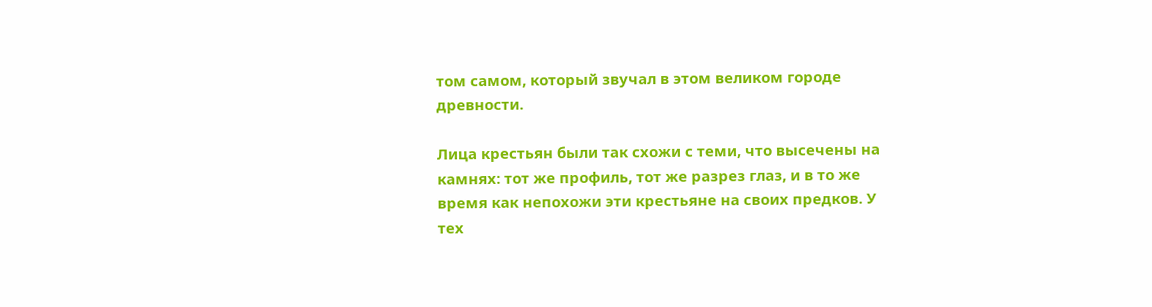том самом, который звучал в этом великом городе древности.

Лица крестьян были так схожи с теми, что высечены на камнях: тот же профиль, тот же разрез глаз, и в то же время как непохожи эти крестьяне на своих предков. У тех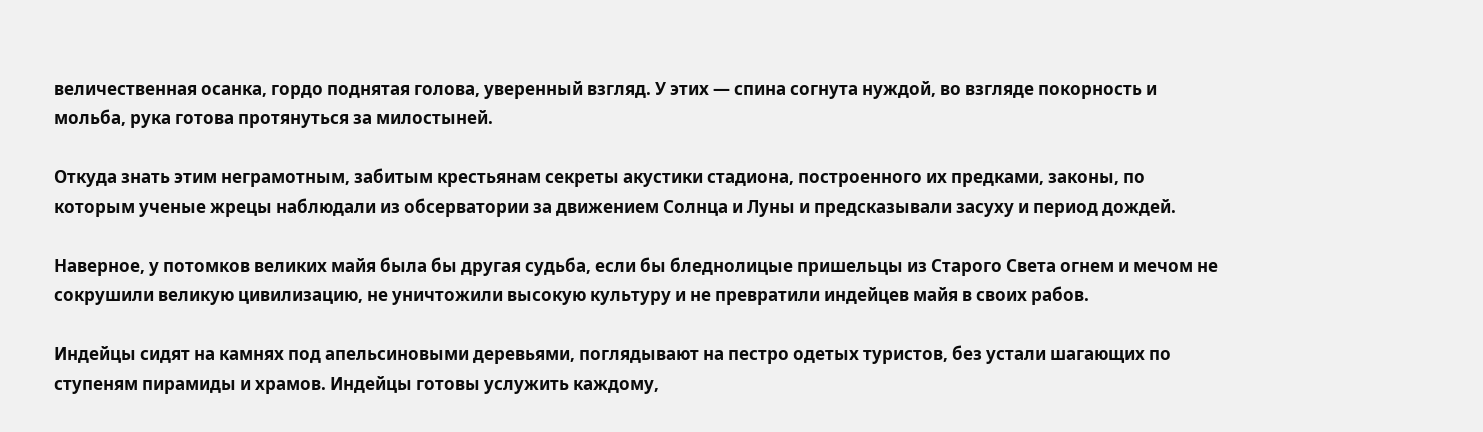величественная осанка, гордо поднятая голова, уверенный взгляд. У этих — спина согнута нуждой, во взгляде покорность и мольба, рука готова протянуться за милостыней.

Откуда знать этим неграмотным, забитым крестьянам секреты акустики стадиона, построенного их предками, законы, по которым ученые жрецы наблюдали из обсерватории за движением Солнца и Луны и предсказывали засуху и период дождей.

Наверное, у потомков великих майя была бы другая судьба, если бы бледнолицые пришельцы из Старого Света огнем и мечом не сокрушили великую цивилизацию, не уничтожили высокую культуру и не превратили индейцев майя в своих рабов.

Индейцы сидят на камнях под апельсиновыми деревьями, поглядывают на пестро одетых туристов, без устали шагающих по ступеням пирамиды и храмов. Индейцы готовы услужить каждому,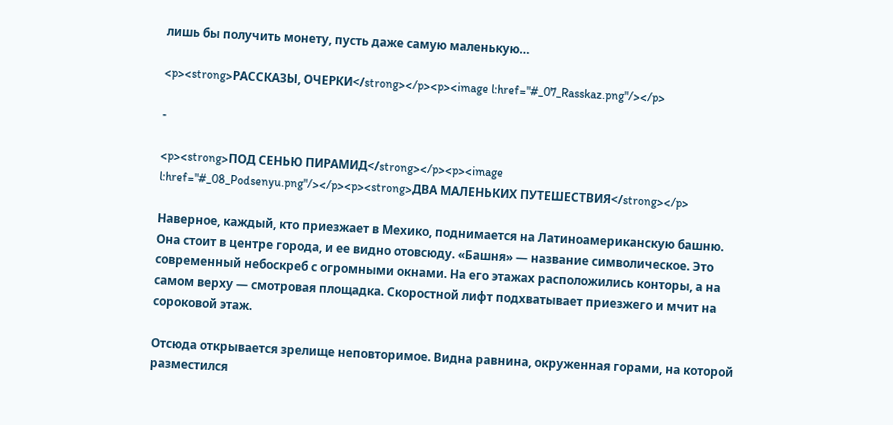лишь бы получить монету, пусть даже самую маленькую…

<p><strong>РАССКАЗЫ, ОЧЕРКИ</strong></p><p><image l:href="#_07_Rasskaz.png"/></p>

-

<p><strong>ПОД СЕНЬЮ ПИРАМИД</strong></p><p><image l:href="#_08_Podsenyu.png"/></p><p><strong>ДВА МАЛЕНЬКИХ ПУТЕШЕСТВИЯ</strong></p>

Наверное, каждый, кто приезжает в Мехико, поднимается на Латиноамериканскую башню. Она стоит в центре города, и ее видно отовсюду. «Башня» — название символическое. Это современный небоскреб с огромными окнами. На его этажах расположились конторы, а на самом верху — смотровая площадка. Скоростной лифт подхватывает приезжего и мчит на сороковой этаж.

Отсюда открывается зрелище неповторимое. Видна равнина, окруженная горами, на которой разместился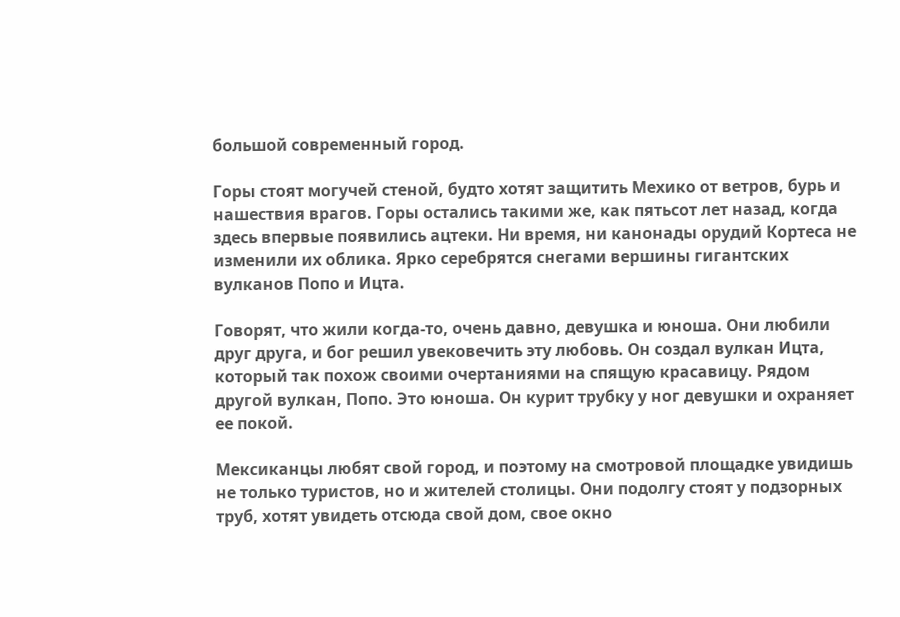большой современный город.

Горы стоят могучей стеной, будто хотят защитить Мехико от ветров, бурь и нашествия врагов. Горы остались такими же, как пятьсот лет назад, когда здесь впервые появились ацтеки. Ни время, ни канонады орудий Кортеса не изменили их облика. Ярко серебрятся снегами вершины гигантских вулканов Попо и Ицта.

Говорят, что жили когда-то, очень давно, девушка и юноша. Они любили друг друга, и бог решил увековечить эту любовь. Он создал вулкан Ицта, который так похож своими очертаниями на спящую красавицу. Рядом другой вулкан, Попо. Это юноша. Он курит трубку у ног девушки и охраняет ее покой.

Мексиканцы любят свой город, и поэтому на смотровой площадке увидишь не только туристов, но и жителей столицы. Они подолгу стоят у подзорных труб, хотят увидеть отсюда свой дом, свое окно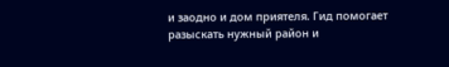и заодно и дом приятеля. Гид помогает разыскать нужный район и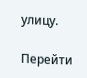улицу.

Перейти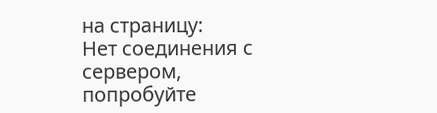на страницу:
Нет соединения с сервером, попробуйте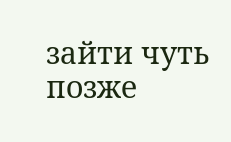зайти чуть позже